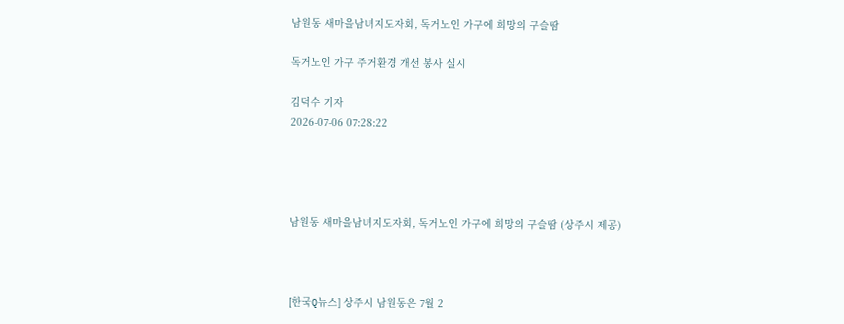남원동 새마을남녀지도자회, 독거노인 가구에 희망의 구슬땀

독거노인 가구 주거환경 개선 봉사 실시

김덕수 기자
2026-07-06 07:28:22




남원동 새마을남녀지도자회, 독거노인 가구에 희망의 구슬땀 (상주시 제공)



[한국Q뉴스] 상주시 남원동은 7월 2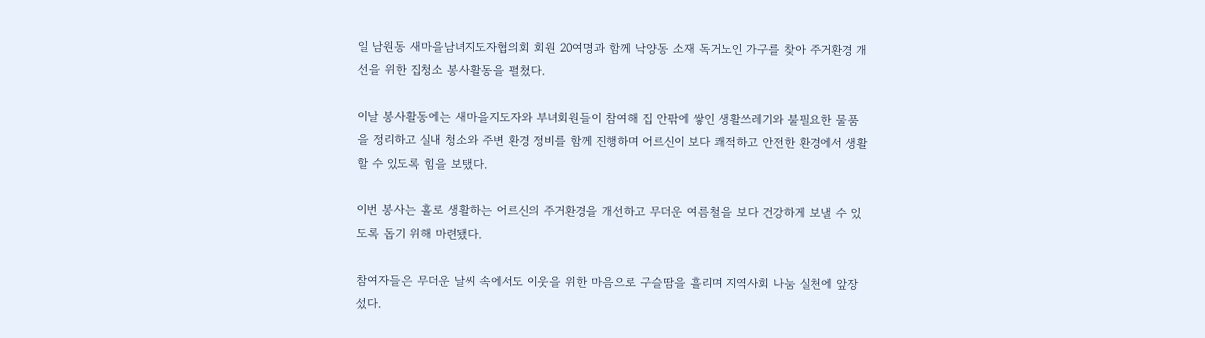일 남원동 새마을남녀지도자협의회 회원 20여명과 함께 낙양동 소재 독거노인 가구를 찾아 주거환경 개선을 위한 집청소 봉사활동을 펼쳤다.

이날 봉사활동에는 새마을지도자와 부녀회원들이 참여해 집 안팎에 쌓인 생활쓰레기와 불필요한 물품을 정리하고 실내 청소와 주변 환경 정비를 함께 진행하며 어르신이 보다 쾌적하고 안전한 환경에서 생활할 수 있도록 힘을 보탰다.

이번 봉사는 홀로 생활하는 어르신의 주거환경을 개선하고 무더운 여름철을 보다 건강하게 보낼 수 있도록 돕기 위해 마련됐다.

참여자들은 무더운 날씨 속에서도 이웃을 위한 마음으로 구슬땀을 흘리며 지역사회 나눔 실천에 앞장섰다.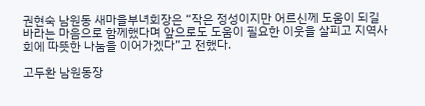권현숙 남원동 새마을부녀회장은 “작은 정성이지만 어르신께 도움이 되길 바라는 마음으로 함께했다며 앞으로도 도움이 필요한 이웃을 살피고 지역사회에 따뜻한 나눔을 이어가겠다”고 전했다.

고두환 남원동장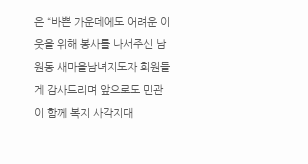은 “바쁜 가운데에도 어려운 이웃을 위해 봉사를 나서주신 남원동 새마을남녀지도자 회원들게 감사드리며 앞으로도 민관이 함께 복지 사각지대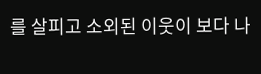를 살피고 소외된 이웃이 보다 나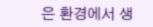은 환경에서 생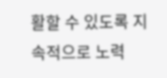활할 수 있도록 지속적으로 노력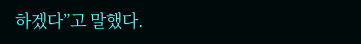하겠다”고 말했다.